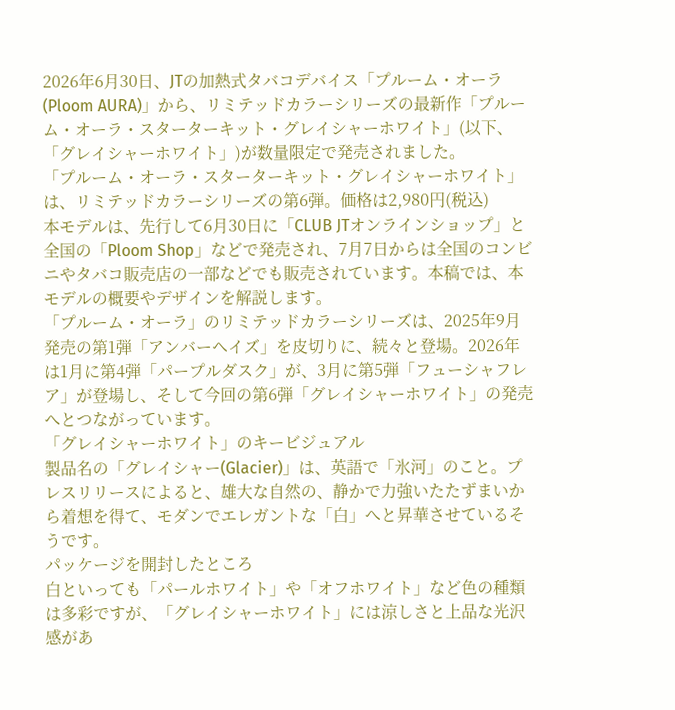2026年6月30日、JTの加熱式タバコデバイス「プルーム・オーラ(Ploom AURA)」から、リミテッドカラーシリーズの最新作「プルーム・オーラ・スターターキット・グレイシャーホワイト」(以下、「グレイシャーホワイト」)が数量限定で発売されました。
「プルーム・オーラ・スターターキット・グレイシャーホワイト」は、リミテッドカラーシリーズの第6弾。価格は2,980円(税込)
本モデルは、先行して6月30日に「CLUB JTオンラインショップ」と全国の「Ploom Shop」などで発売され、7月7日からは全国のコンビニやタバコ販売店の一部などでも販売されています。本稿では、本モデルの概要やデザインを解説します。
「プルーム・オーラ」のリミテッドカラーシリーズは、2025年9月発売の第1弾「アンバーヘイズ」を皮切りに、続々と登場。2026年は1月に第4弾「パープルダスク」が、3月に第5弾「フューシャフレア」が登場し、そして今回の第6弾「グレイシャーホワイト」の発売へとつながっています。
「グレイシャーホワイト」のキービジュアル
製品名の「グレイシャー(Glacier)」は、英語で「氷河」のこと。プレスリリースによると、雄大な自然の、静かで力強いたたずまいから着想を得て、モダンでエレガントな「白」へと昇華させているそうです。
パッケージを開封したところ
白といっても「パールホワイト」や「オフホワイト」など色の種類は多彩ですが、「グレイシャーホワイト」には涼しさと上品な光沢感があ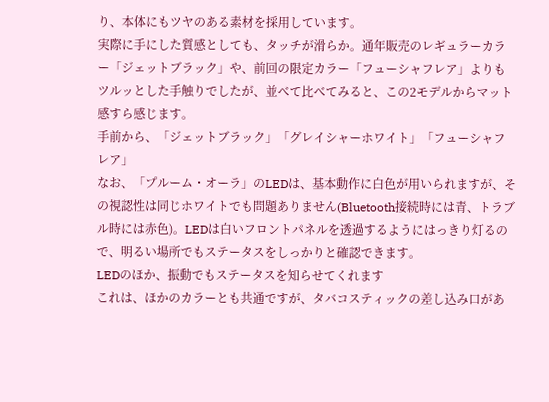り、本体にもツヤのある素材を採用しています。
実際に手にした質感としても、タッチが滑らか。通年販売のレギュラーカラー「ジェットブラック」や、前回の限定カラー「フューシャフレア」よりもツルッとした手触りでしたが、並べて比べてみると、この2モデルからマット感すら感じます。
手前から、「ジェットブラック」「グレイシャーホワイト」「フューシャフレア」
なお、「プルーム・オーラ」のLEDは、基本動作に白色が用いられますが、その視認性は同じホワイトでも問題ありません(Bluetooth接続時には青、トラブル時には赤色)。LEDは白いフロントパネルを透過するようにはっきり灯るので、明るい場所でもステータスをしっかりと確認できます。
LEDのほか、振動でもステータスを知らせてくれます
これは、ほかのカラーとも共通ですが、タバコスティックの差し込み口があ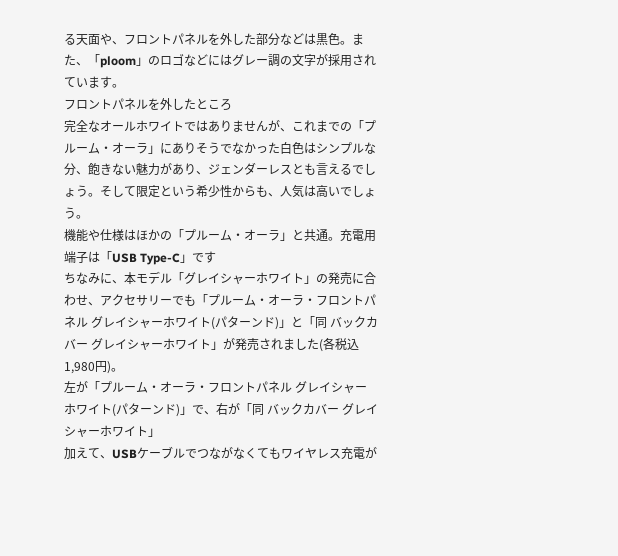る天面や、フロントパネルを外した部分などは黒色。また、「ploom」のロゴなどにはグレー調の文字が採用されています。
フロントパネルを外したところ
完全なオールホワイトではありませんが、これまでの「プルーム・オーラ」にありそうでなかった白色はシンプルな分、飽きない魅力があり、ジェンダーレスとも言えるでしょう。そして限定という希少性からも、人気は高いでしょう。
機能や仕様はほかの「プルーム・オーラ」と共通。充電用端子は「USB Type-C」です
ちなみに、本モデル「グレイシャーホワイト」の発売に合わせ、アクセサリーでも「プルーム・オーラ・フロントパネル グレイシャーホワイト(パターンド)」と「同 バックカバー グレイシャーホワイト」が発売されました(各税込1,980円)。
左が「プルーム・オーラ・フロントパネル グレイシャーホワイト(パターンド)」で、右が「同 バックカバー グレイシャーホワイト」
加えて、USBケーブルでつながなくてもワイヤレス充電が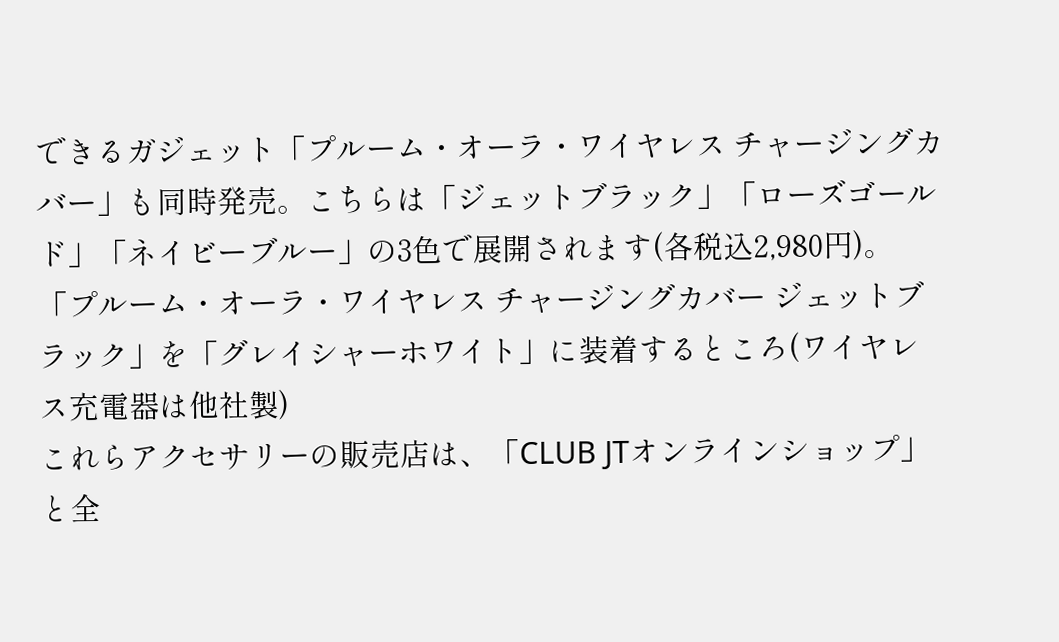できるガジェット「プルーム・オーラ・ワイヤレス チャージングカバー」も同時発売。こちらは「ジェットブラック」「ローズゴールド」「ネイビーブルー」の3色で展開されます(各税込2,980円)。
「プルーム・オーラ・ワイヤレス チャージングカバー ジェットブラック」を「グレイシャーホワイト」に装着するところ(ワイヤレス充電器は他社製)
これらアクセサリーの販売店は、「CLUB JTオンラインショップ」と全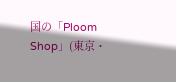国の「Ploom Shop」(東京・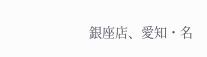銀座店、愛知・名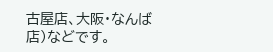古屋店、大阪・なんば店)などです。